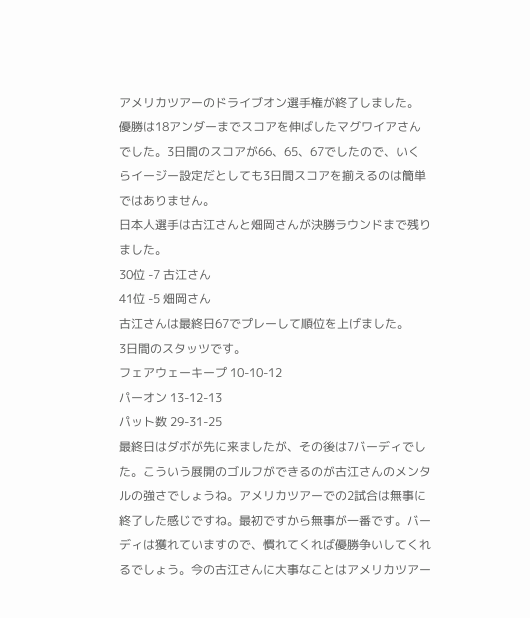アメリカツアーのドライブオン選手権が終了しました。
優勝は18アンダーまでスコアを伸ばしたマグワイアさんでした。3日間のスコアが66、65、67でしたので、いくらイージー設定だとしても3日間スコアを揃えるのは簡単ではありません。
日本人選手は古江さんと畑岡さんが決勝ラウンドまで残りました。
30位 -7 古江さん
41位 -5 畑岡さん
古江さんは最終日67でプレーして順位を上げました。
3日間のスタッツです。
フェアウェーキープ 10-10-12
パーオン 13-12-13
パット数 29-31-25
最終日はダボが先に来ましたが、その後は7バーディでした。こういう展開のゴルフができるのが古江さんのメンタルの強さでしょうね。アメリカツアーでの2試合は無事に終了した感じですね。最初ですから無事が一番です。バーディは獲れていますので、慣れてくれば優勝争いしてくれるでしょう。今の古江さんに大事なことはアメリカツアー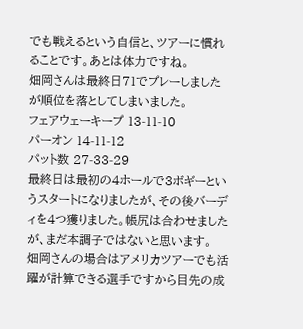でも戦えるという自信と、ツアーに慣れることです。あとは体力ですね。
畑岡さんは最終日71でプレーしましたが順位を落としてしまいました。
フェアウェーキープ 13-11-10
パーオン 14-11-12
パット数 27-33-29
最終日は最初の4ホールで3ボギーというスタートになりましたが、その後バーディを4つ獲りました。帳尻は合わせましたが、まだ本調子ではないと思います。
畑岡さんの場合はアメリカツアーでも活躍が計算できる選手ですから目先の成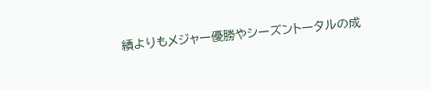績よりもメジャー優勝やシーズントータルの成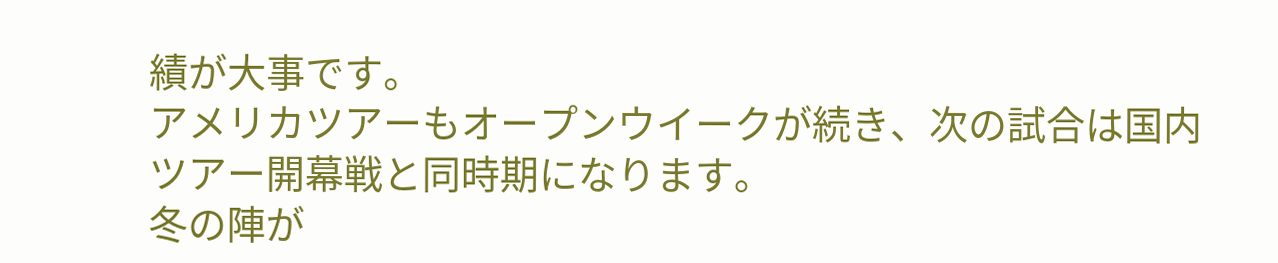績が大事です。
アメリカツアーもオープンウイークが続き、次の試合は国内ツアー開幕戦と同時期になります。
冬の陣が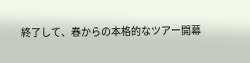終了して、春からの本格的なツアー開幕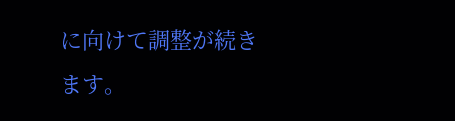に向けて調整が続きます。